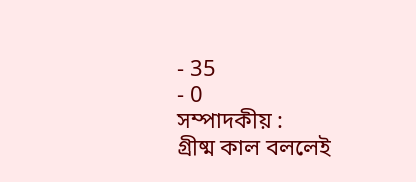- 35
- 0
সম্পাদকীয় :
গ্রীষ্ম কাল বললেই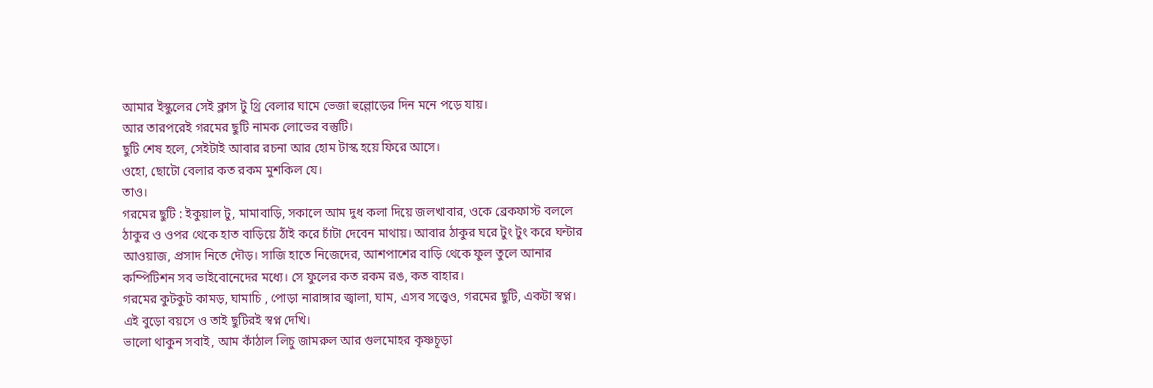আমার ইস্কুলের সেই ক্লাস টু থ্রি বেলার ঘামে ভেজা হুল্লোড়ের দিন মনে পড়ে যায়।
আর তারপরেই গরমের ছুটি নামক লোভের বস্তুটি।
ছুটি শেষ হলে, সেইটাই আবার রচনা আর হোম টাস্ক হয়ে ফিরে আসে।
ওহো, ছোটো বেলার কত রকম মুশকিল যে।
তাও।
গরমের ছুটি : ইকুয়াল টু, মামাবাড়ি, সকালে আম দুধ কলা দিয়ে জলখাবার, ওকে ব্রেকফাস্ট বললে ঠাকুর ও ওপর থেকে হাত বাড়িয়ে ঠাঁই করে চাঁটা দেবেন মাথায়। আবার ঠাকুর ঘরে টুং টুং করে ঘন্টার আওয়াজ, প্রসাদ নিতে দৌড়। সাজি হাতে নিজেদের, আশপাশের বাড়ি থেকে ফুল তুলে আনার কম্পিটিশন সব ভাইবোনেদের মধ্যে। সে ফুলের কত রকম রঙ, কত বাহার।
গরমের কুটকুট কামড়, ঘামাচি , পোড়া নারাঙ্গার জ্বালা, ঘাম, এসব সত্ত্বেও, গরমের ছুটি, একটা স্বপ্ন।
এই বুড়ো বয়সে ও তাই ছুটিরই স্বপ্ন দেখি।
ভালো থাকুন সবাই, আম কাঁঠাল লিচু জামরুল আর গুলমোহর কৃষ্ণচূড়া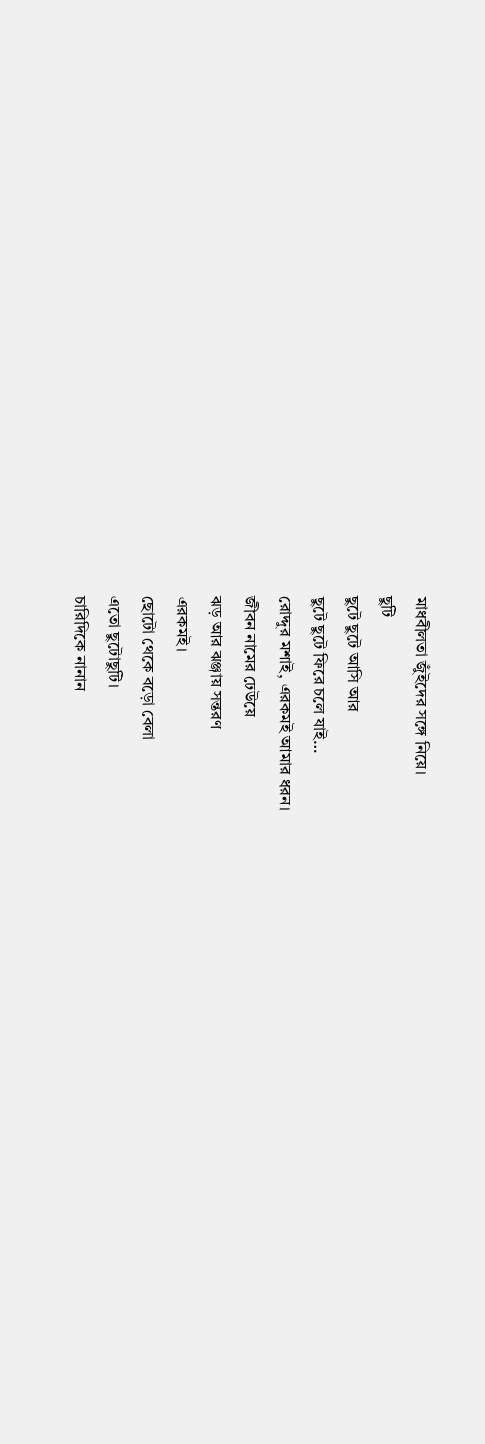মাধবীলতা জুঁইদের সঙ্গে নিয়ে।
ছুটি
ছুটে ছুটে আসি আর
ছুটে ছুটে ফিরে চলে যাই…
রোদ্দুর মশাই, এরকমই আমার ধরন।
জীবন নামের ঢেউয়ে
ঝড় আর ঝঞ্জায় সন্তরণ
এরকমই।
ছোটো থেকে বড়ো বেলা
এতো ছুটোছুটি।
চারিদিকে নানান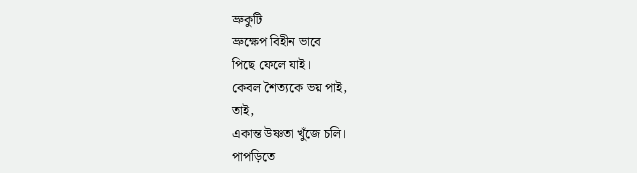ভ্রুকুটি
ভ্রুক্ষেপ বিহীন ভাবে
পিছে ফেলে যাই।
কেবল শৈত্যকে ভয় পাই,
তাই,
একান্ত উষ্ণতা খুঁজে চলি।
পাপড়িতে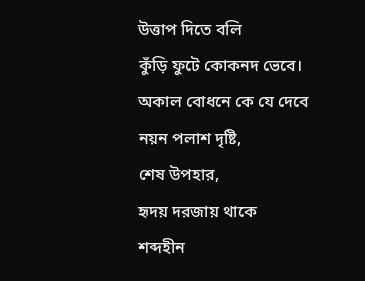উত্তাপ দিতে বলি
কুঁড়ি ফুটে কোকনদ ভেবে।
অকাল বোধনে কে যে দেবে
নয়ন পলাশ দৃষ্টি,
শেষ উপহার,
হৃদয় দরজায় থাকে
শব্দহীন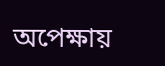অপেক্ষায়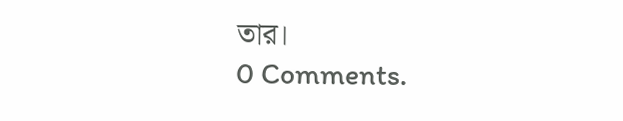তার।
0 Comments.